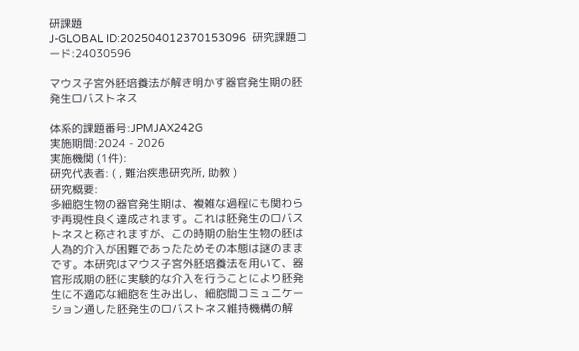研課題
J-GLOBAL ID:202504012370153096  研究課題コード:24030596

マウス子宮外胚培養法が解き明かす器官発生期の胚発生ロバストネス

体系的課題番号:JPMJAX242G
実施期間:2024 - 2026
実施機関 (1件):
研究代表者: ( , 難治疾患研究所, 助教 )
研究概要:
多細胞生物の器官発生期は、複雑な過程にも関わらず再現性良く達成されます。これは胚発生のロバストネスと称されますが、この時期の胎生生物の胚は人為的介入が困難であったためその本態は謎のままです。本研究はマウス子宮外胚培養法を用いて、器官形成期の胚に実験的な介入を行うことにより胚発生に不適応な細胞を生み出し、細胞間コミュニケーション通した胚発生のロバストネス維持機構の解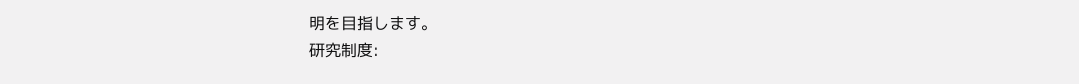明を目指します。
研究制度: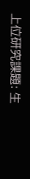上位研究課題: 生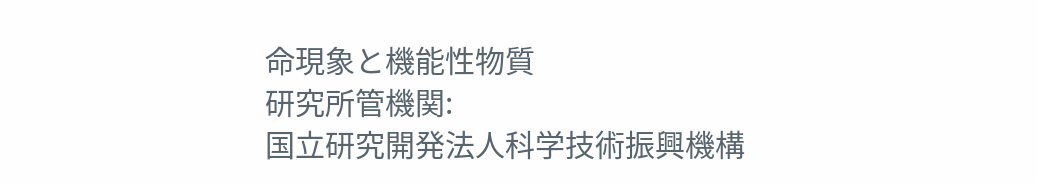命現象と機能性物質
研究所管機関:
国立研究開発法人科学技術振興機構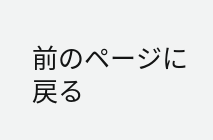前のページに戻る